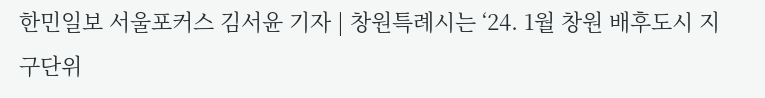한민일보 서울포커스 김서윤 기자 | 창원특례시는 ‘24. 1월 창원 배후도시 지구단위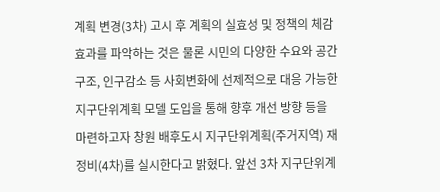계획 변경(3차) 고시 후 계획의 실효성 및 정책의 체감효과를 파악하는 것은 물론 시민의 다양한 수요와 공간구조, 인구감소 등 사회변화에 선제적으로 대응 가능한 지구단위계획 모델 도입을 통해 향후 개선 방향 등을 마련하고자 창원 배후도시 지구단위계획(주거지역) 재정비(4차)를 실시한다고 밝혔다. 앞선 3차 지구단위계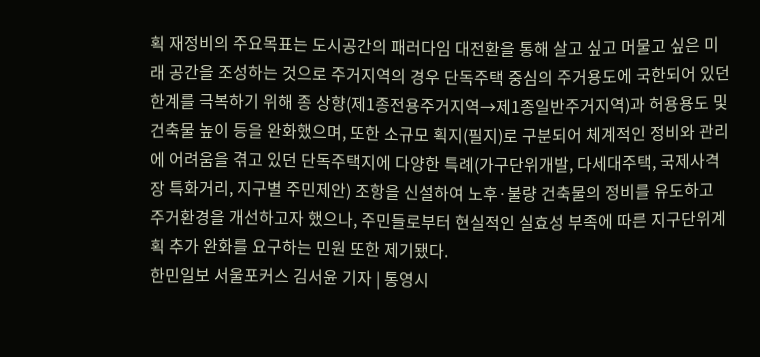획 재정비의 주요목표는 도시공간의 패러다임 대전환을 통해 살고 싶고 머물고 싶은 미래 공간을 조성하는 것으로 주거지역의 경우 단독주택 중심의 주거용도에 국한되어 있던 한계를 극복하기 위해 종 상향(제1종전용주거지역→제1종일반주거지역)과 허용용도 및 건축물 높이 등을 완화했으며, 또한 소규모 획지(필지)로 구분되어 체계적인 정비와 관리에 어려움을 겪고 있던 단독주택지에 다양한 특례(가구단위개발, 다세대주택, 국제사격장 특화거리, 지구별 주민제안) 조항을 신설하여 노후·불량 건축물의 정비를 유도하고 주거환경을 개선하고자 했으나, 주민들로부터 현실적인 실효성 부족에 따른 지구단위계획 추가 완화를 요구하는 민원 또한 제기됐다.
한민일보 서울포커스 김서윤 기자 | 통영시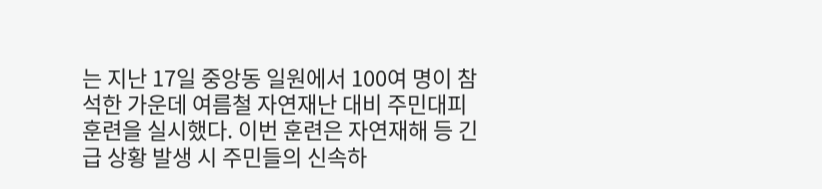는 지난 17일 중앙동 일원에서 100여 명이 참석한 가운데 여름철 자연재난 대비 주민대피 훈련을 실시했다. 이번 훈련은 자연재해 등 긴급 상황 발생 시 주민들의 신속하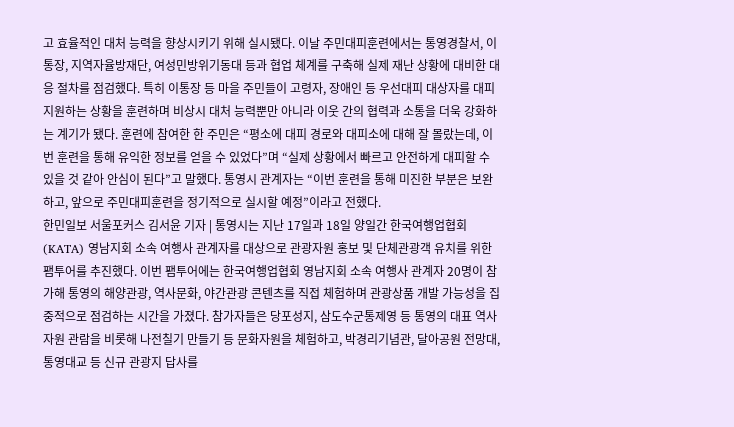고 효율적인 대처 능력을 향상시키기 위해 실시됐다. 이날 주민대피훈련에서는 통영경찰서, 이통장, 지역자율방재단, 여성민방위기동대 등과 협업 체계를 구축해 실제 재난 상황에 대비한 대응 절차를 점검했다. 특히 이통장 등 마을 주민들이 고령자, 장애인 등 우선대피 대상자를 대피 지원하는 상황을 훈련하며 비상시 대처 능력뿐만 아니라 이웃 간의 협력과 소통을 더욱 강화하는 계기가 됐다. 훈련에 참여한 한 주민은 “평소에 대피 경로와 대피소에 대해 잘 몰랐는데, 이번 훈련을 통해 유익한 정보를 얻을 수 있었다”며 “실제 상황에서 빠르고 안전하게 대피할 수 있을 것 같아 안심이 된다”고 말했다. 통영시 관계자는 “이번 훈련을 통해 미진한 부분은 보완하고, 앞으로 주민대피훈련을 정기적으로 실시할 예정”이라고 전했다.
한민일보 서울포커스 김서윤 기자 | 통영시는 지난 17일과 18일 양일간 한국여행업협회(KATA) 영남지회 소속 여행사 관계자를 대상으로 관광자원 홍보 및 단체관광객 유치를 위한 팸투어를 추진했다. 이번 팸투어에는 한국여행업협회 영남지회 소속 여행사 관계자 20명이 참가해 통영의 해양관광, 역사문화, 야간관광 콘텐츠를 직접 체험하며 관광상품 개발 가능성을 집중적으로 점검하는 시간을 가졌다. 참가자들은 당포성지, 삼도수군통제영 등 통영의 대표 역사자원 관람을 비롯해 나전칠기 만들기 등 문화자원을 체험하고, 박경리기념관, 달아공원 전망대, 통영대교 등 신규 관광지 답사를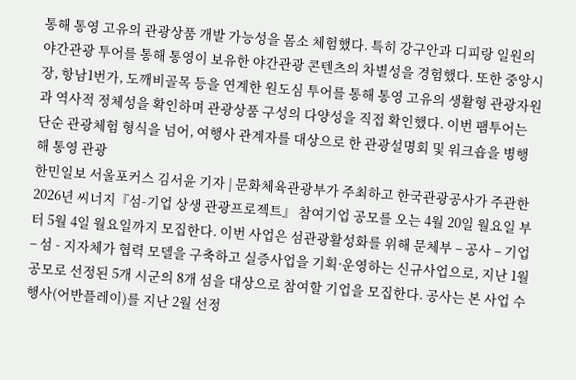통해 통영 고유의 관광상품 개발 가능성을 몸소 체험했다. 특히 강구안과 디피랑 일원의 야간관광 투어를 통해 통영이 보유한 야간관광 콘텐츠의 차별성을 경험했다. 또한 중앙시장, 항남1번가, 도깨비골목 등을 연계한 원도심 투어를 통해 통영 고유의 생활형 관광자원과 역사적 정체성을 확인하며 관광상품 구성의 다양성을 직접 확인했다. 이번 팸투어는 단순 관광체험 형식을 넘어, 여행사 관계자를 대상으로 한 관광설명회 및 워크숍을 병행해 통영 관광
한민일보 서울포커스 김서윤 기자 | 문화체육관광부가 주최하고 한국관광공사가 주관한 2026년 씨너지『섬-기업 상생 관광프로젝트』 참여기업 공모를 오는 4월 20일 월요일 부터 5월 4일 월요일까지 모집한다. 이번 사업은 섬관광활성화를 위해 문체부 – 공사 – 기업 – 섬 - 지자체가 협력 모델을 구축하고 실증사업을 기획·운영하는 신규사업으로, 지난 1월 공모로 선정된 5개 시군의 8개 섬을 대상으로 참여할 기업을 모집한다. 공사는 본 사업 수행사(어반플레이)를 지난 2월 선정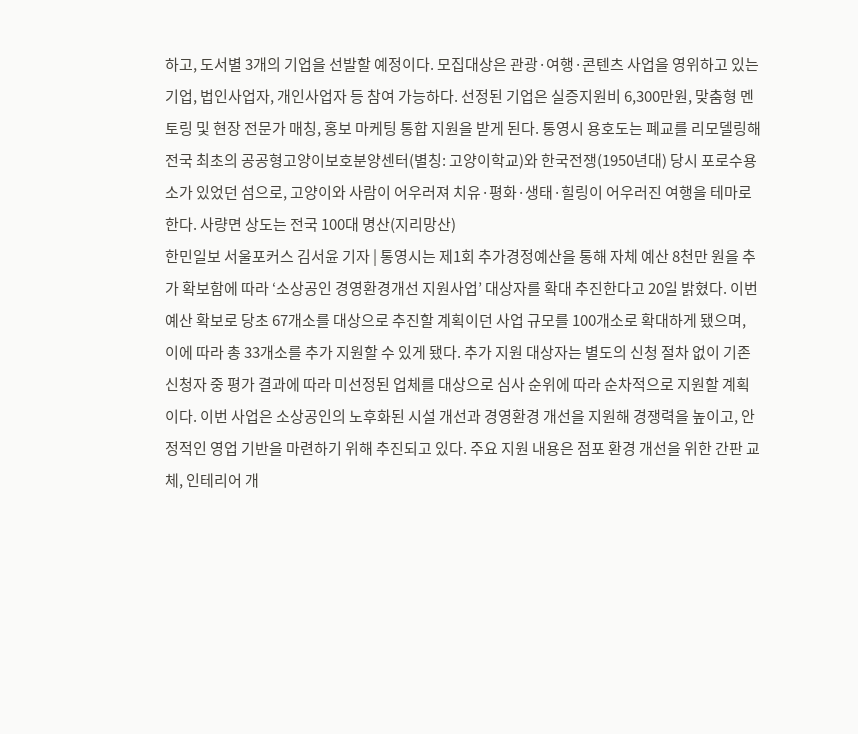하고, 도서별 3개의 기업을 선발할 예정이다. 모집대상은 관광·여행·콘텐츠 사업을 영위하고 있는 기업, 법인사업자, 개인사업자 등 참여 가능하다. 선정된 기업은 실증지원비 6,300만원, 맞춤형 멘토링 및 현장 전문가 매칭, 홍보 마케팅 통합 지원을 받게 된다. 통영시 용호도는 폐교를 리모델링해 전국 최초의 공공형고양이보호분양센터(별칭: 고양이학교)와 한국전쟁(1950년대) 당시 포로수용소가 있었던 섬으로, 고양이와 사람이 어우러져 치유·평화·생태·힐링이 어우러진 여행을 테마로 한다. 사량면 상도는 전국 100대 명산(지리망산)
한민일보 서울포커스 김서윤 기자 | 통영시는 제1회 추가경정예산을 통해 자체 예산 8천만 원을 추가 확보함에 따라 ‘소상공인 경영환경개선 지원사업’ 대상자를 확대 추진한다고 20일 밝혔다. 이번 예산 확보로 당초 67개소를 대상으로 추진할 계획이던 사업 규모를 100개소로 확대하게 됐으며, 이에 따라 총 33개소를 추가 지원할 수 있게 됐다. 추가 지원 대상자는 별도의 신청 절차 없이 기존 신청자 중 평가 결과에 따라 미선정된 업체를 대상으로 심사 순위에 따라 순차적으로 지원할 계획이다. 이번 사업은 소상공인의 노후화된 시설 개선과 경영환경 개선을 지원해 경쟁력을 높이고, 안정적인 영업 기반을 마련하기 위해 추진되고 있다. 주요 지원 내용은 점포 환경 개선을 위한 간판 교체, 인테리어 개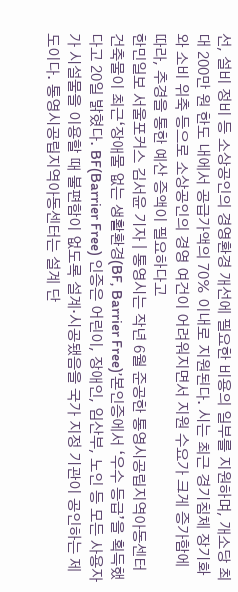선, 설비 정비 등 소상공인의 경영환경 개선에 필요한 비용의 일부를 지원하며, 개소당 최대 200만 원 한도 내에서 공급가액의 70% 이내로 지원된다. 시는 최근 경기침체 장기화와 소비 위축 등으로 소상공인의 경영 여건이 어려워지면서 지원 수요가 크게 증가함에 따라, 추경을 통한 예산 증액이 필요하다고
한민일보 서울포커스 김서윤 기자 | 통영시는 작년 6월 준공한 통영시공립지역아동센터 건축물이 최근‘장애물 없는 생활환경(BF, Barrier Free)’본인증에서 ‘우수 등급’을 획득했다고 20일 밝혔다. BF(Barrier Free) 인증은 어린이, 장애인, 임산부, 노인 등 모든 사용자가 시설물을 이용할 때 불편함이 없도록 설계·시공됐음을 국가 지정 기관이 공인하는 제도이다. 통영시공립지역아동센터는 설계 단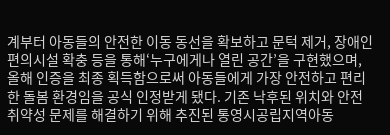계부터 아동들의 안전한 이동 동선을 확보하고 문턱 제거, 장애인 편의시설 확충 등을 통해‘누구에게나 열린 공간’을 구현했으며, 올해 인증을 최종 획득함으로써 아동들에게 가장 안전하고 편리한 돌봄 환경임을 공식 인정받게 됐다. 기존 낙후된 위치와 안전 취약성 문제를 해결하기 위해 추진된 통영시공립지역아동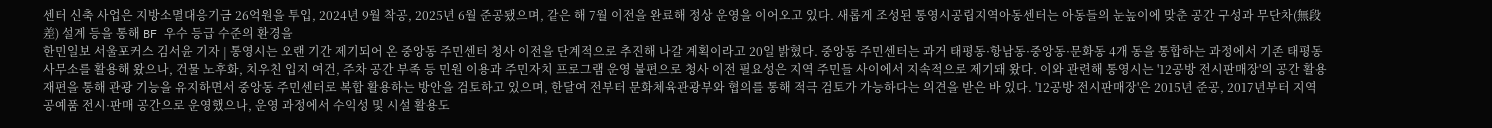센터 신축 사업은 지방소멸대응기금 26억원을 투입, 2024년 9월 착공, 2025년 6월 준공됐으며, 같은 해 7월 이전을 완료해 정상 운영을 이어오고 있다. 새롭게 조성된 통영시공립지역아동센터는 아동들의 눈높이에 맞춘 공간 구성과 무단차(無段差) 설계 등을 통해 BF 우수 등급 수준의 환경을
한민일보 서울포커스 김서윤 기자 | 통영시는 오랜 기간 제기되어 온 중앙동 주민센터 청사 이전을 단계적으로 추진해 나갈 계획이라고 20일 밝혔다. 중앙동 주민센터는 과거 태평동·항남동·중앙동·문화동 4개 동을 통합하는 과정에서 기존 태평동사무소를 활용해 왔으나, 건물 노후화, 치우친 입지 여건, 주차 공간 부족 등 민원 이용과 주민자치 프로그램 운영 불편으로 청사 이전 필요성은 지역 주민들 사이에서 지속적으로 제기돼 왔다. 이와 관련해 통영시는 '12공방 전시판매장'의 공간 활용 재편을 통해 관광 기능을 유지하면서 중앙동 주민센터로 복합 활용하는 방안을 검토하고 있으며, 한달여 전부터 문화체육관광부와 협의를 통해 적극 검토가 가능하다는 의견을 받은 바 있다. '12공방 전시판매장'은 2015년 준공, 2017년부터 지역 공예품 전시·판매 공간으로 운영했으나, 운영 과정에서 수익성 및 시설 활용도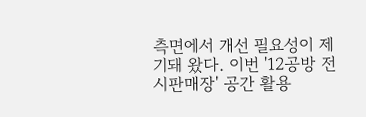측면에서 개선 필요성이 제기돼 왔다. 이번 '12공방 전시판매장' 공간 활용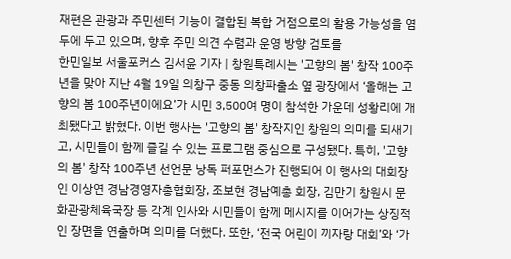재편은 관광과 주민센터 기능이 결합된 복합 거점으로의 활용 가능성을 염두에 두고 있으며, 향후 주민 의견 수렴과 운영 방향 검토를
한민일보 서울포커스 김서윤 기자 | 창원특례시는 '고향의 봄' 창작 100주년을 맞아 지난 4월 19일 의창구 중동 의창파출소 옆 광장에서 ‘올해는 고향의 봄 100주년이에요’가 시민 3,500여 명이 참석한 가운데 성황리에 개최됐다고 밝혔다. 이번 행사는 '고향의 봄' 창작지인 창원의 의미를 되새기고, 시민들이 함께 즐길 수 있는 프로그램 중심으로 구성됐다. 특히, '고향의 봄' 창작 100주년 선언문 낭독 퍼포먼스가 진행되어 이 행사의 대회장인 이상연 경남경영자총협회장, 조보현 경남예총 회장, 김만기 창원시 문화관광체육국장 등 각계 인사와 시민들이 함께 메시지를 이어가는 상징적인 장면을 연출하며 의미를 더했다. 또한, ‘전국 어린이 끼자랑 대회’와 ‘가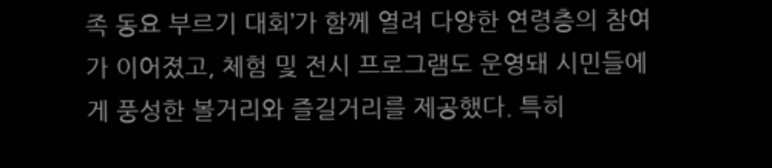족 동요 부르기 대회’가 함께 열려 다양한 연령층의 참여가 이어졌고, 체험 및 전시 프로그램도 운영돼 시민들에게 풍성한 볼거리와 즐길거리를 제공했다. 특히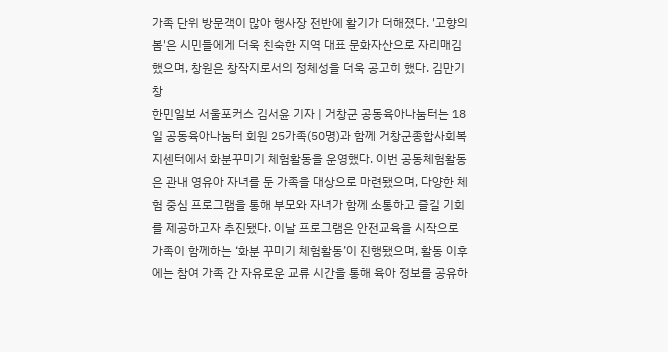가족 단위 방문객이 많아 행사장 전반에 활기가 더해졌다. '고향의 봄'은 시민들에게 더욱 친숙한 지역 대표 문화자산으로 자리매김했으며, 창원은 창작지로서의 정체성을 더욱 공고히 했다. 김만기 창
한민일보 서울포커스 김서윤 기자 | 거창군 공동육아나눔터는 18일 공동육아나눔터 회원 25가족(50명)과 함께 거창군종합사회복지센터에서 화분꾸미기 체험활동을 운영했다. 이번 공동체험활동은 관내 영유아 자녀를 둔 가족을 대상으로 마련됐으며, 다양한 체험 중심 프로그램을 통해 부모와 자녀가 함께 소통하고 즐길 기회를 제공하고자 추진됐다. 이날 프로그램은 안전교육을 시작으로 가족이 함께하는 ‘화분 꾸미기 체험활동’이 진행됐으며, 활동 이후에는 참여 가족 간 자유로운 교류 시간을 통해 육아 정보를 공유하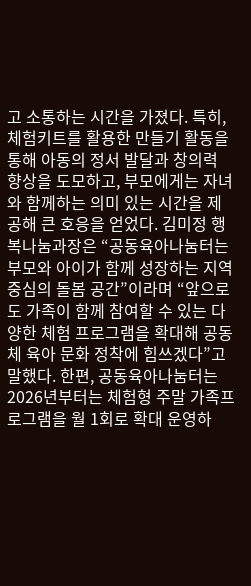고 소통하는 시간을 가졌다. 특히, 체험키트를 활용한 만들기 활동을 통해 아동의 정서 발달과 창의력 향상을 도모하고, 부모에게는 자녀와 함께하는 의미 있는 시간을 제공해 큰 호응을 얻었다. 김미정 행복나눔과장은 “공동육아나눔터는 부모와 아이가 함께 성장하는 지역 중심의 돌봄 공간”이라며 “앞으로도 가족이 함께 참여할 수 있는 다양한 체험 프로그램을 확대해 공동체 육아 문화 정착에 힘쓰겠다”고 말했다. 한편, 공동육아나눔터는 2026년부터는 체험형 주말 가족프로그램을 월 1회로 확대 운영하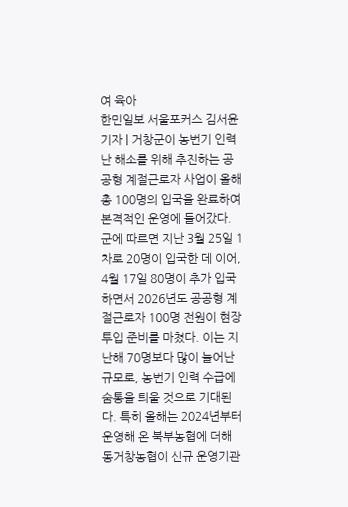여 육아
한민일보 서울포커스 김서윤 기자 | 거창군이 농번기 인력난 해소를 위해 추진하는 공공형 계절근로자 사업이 올해 총 100명의 입국을 완료하여 본격적인 운영에 들어갔다. 군에 따르면 지난 3월 25일 1차로 20명이 입국한 데 이어, 4월 17일 80명이 추가 입국하면서 2026년도 공공형 계절근로자 100명 전원이 현장 투입 준비를 마쳤다. 이는 지난해 70명보다 많이 늘어난 규모로, 농번기 인력 수급에 숨통을 틔울 것으로 기대된다. 특히 올해는 2024년부터 운영해 온 북부농협에 더해 동거창농협이 신규 운영기관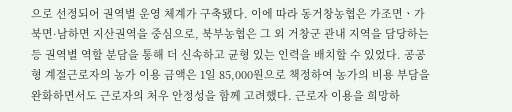으로 선정되어 권역별 운영 체계가 구축됐다. 이에 따라 동거창농협은 가조면ㆍ가북면·남하면 지산권역을 중심으로, 북부농협은 그 외 거창군 관내 지역을 담당하는 등 권역별 역할 분담을 통해 더 신속하고 균형 있는 인력을 배치할 수 있었다. 공공형 계절근로자의 농가 이용 금액은 1일 85,000원으로 책정하여 농가의 비용 부담을 완화하면서도 근로자의 처우 안정성을 함께 고려했다. 근로자 이용을 희망하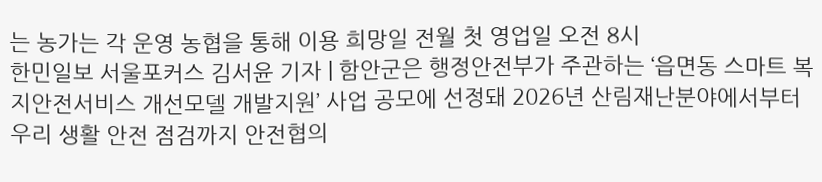는 농가는 각 운영 농협을 통해 이용 희망일 전월 첫 영업일 오전 8시
한민일보 서울포커스 김서윤 기자 | 함안군은 행정안전부가 주관하는 ‘읍면동 스마트 복지안전서비스 개선모델 개발지원’ 사업 공모에 선정돼 2026년 산림재난분야에서부터 우리 생활 안전 점검까지 안전협의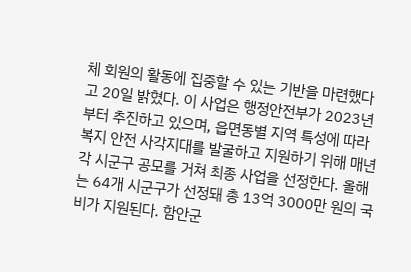체 회원의 활동에 집중할 수 있는 기반을 마련했다고 20일 밝혔다. 이 사업은 행정안전부가 2023년부터 추진하고 있으며, 읍면동별 지역 특성에 따라 복지 안전 사각지대를 발굴하고 지원하기 위해 매년 각 시군구 공모를 거쳐 최종 사업을 선정한다. 올해는 64개 시군구가 선정돼 총 13억 3000만 원의 국비가 지원된다. 함안군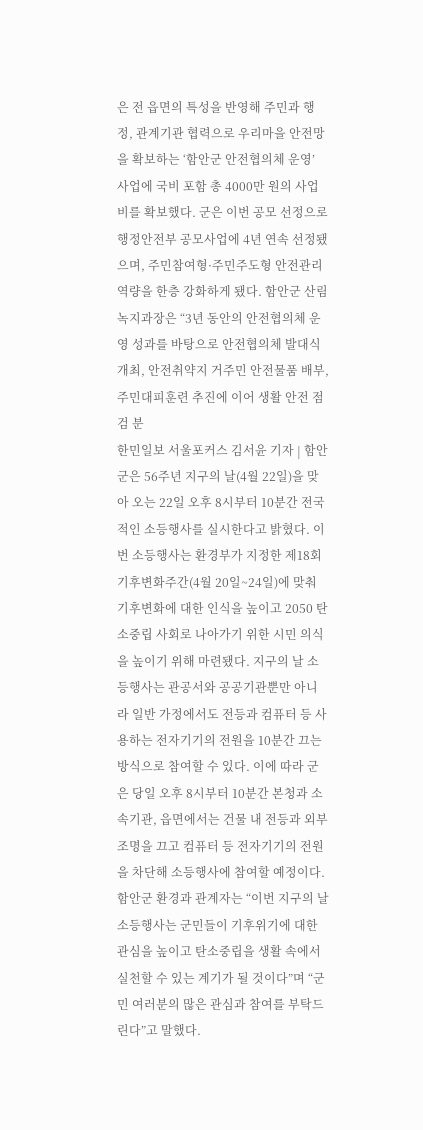은 전 읍면의 특성을 반영해 주민과 행정, 관계기관 협력으로 우리마을 안전망을 확보하는 ‘함안군 안전협의체 운영’ 사업에 국비 포함 총 4000만 원의 사업비를 확보했다. 군은 이번 공모 선정으로 행정안전부 공모사업에 4년 연속 선정됐으며, 주민참여형·주민주도형 안전관리 역량을 한층 강화하게 됐다. 함안군 산림녹지과장은 “3년 동안의 안전협의체 운영 성과를 바탕으로 안전협의체 발대식 개최, 안전취약지 거주민 안전물품 배부, 주민대피훈련 추진에 이어 생활 안전 점검 분
한민일보 서울포커스 김서윤 기자 | 함안군은 56주년 지구의 날(4월 22일)을 맞아 오는 22일 오후 8시부터 10분간 전국적인 소등행사를 실시한다고 밝혔다. 이번 소등행사는 환경부가 지정한 제18회 기후변화주간(4월 20일~24일)에 맞춰 기후변화에 대한 인식을 높이고 2050 탄소중립 사회로 나아가기 위한 시민 의식을 높이기 위해 마련됐다. 지구의 날 소등행사는 관공서와 공공기관뿐만 아니라 일반 가정에서도 전등과 컴퓨터 등 사용하는 전자기기의 전원을 10분간 끄는 방식으로 참여할 수 있다. 이에 따라 군은 당일 오후 8시부터 10분간 본청과 소속기관, 읍면에서는 건물 내 전등과 외부 조명을 끄고 컴퓨터 등 전자기기의 전원을 차단해 소등행사에 참여할 예정이다. 함안군 환경과 관계자는 “이번 지구의 날 소등행사는 군민들이 기후위기에 대한 관심을 높이고 탄소중립을 생활 속에서 실천할 수 있는 계기가 될 것이다”며 “군민 여러분의 많은 관심과 참여를 부탁드린다”고 말했다.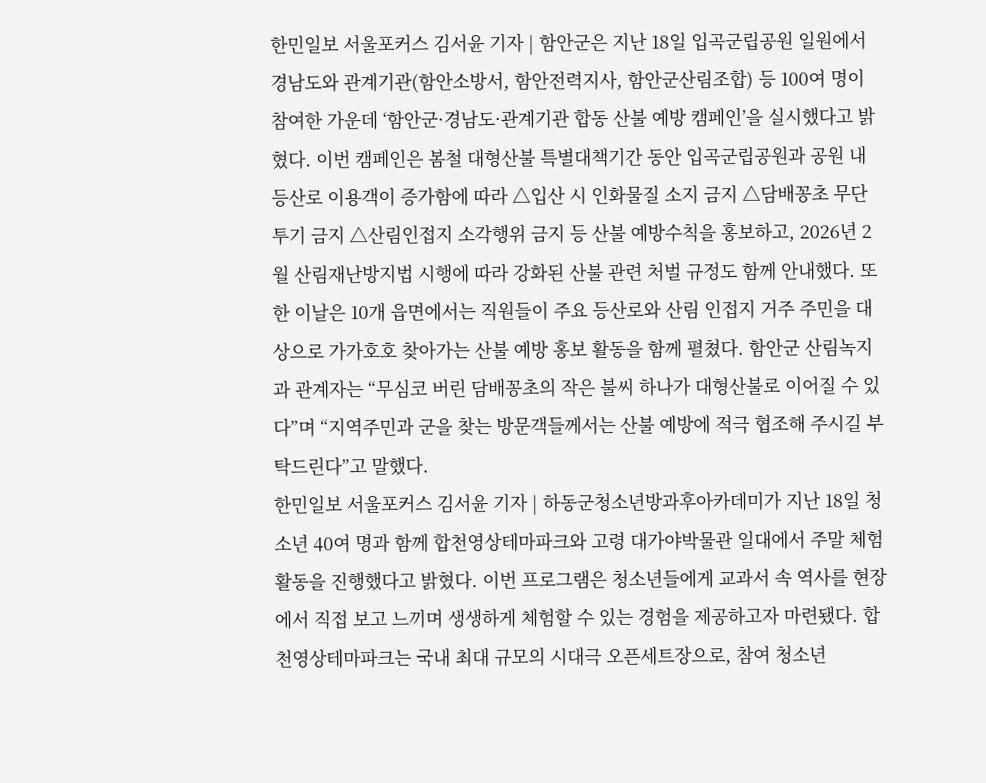한민일보 서울포커스 김서윤 기자 | 함안군은 지난 18일 입곡군립공원 일원에서 경남도와 관계기관(함안소방서, 함안전력지사, 함안군산림조합) 등 100여 명이 참여한 가운데 ‘함안군·경남도·관계기관 합동 산불 예방 캠페인’을 실시했다고 밝혔다. 이번 캠페인은 봄철 대형산불 특별대책기간 동안 입곡군립공원과 공원 내 등산로 이용객이 증가함에 따라 △입산 시 인화물질 소지 금지 △담배꽁초 무단 투기 금지 △산림인접지 소각행위 금지 등 산불 예방수칙을 홍보하고, 2026년 2월 산림재난방지법 시행에 따라 강화된 산불 관련 처벌 규정도 함께 안내했다. 또한 이날은 10개 읍면에서는 직원들이 주요 등산로와 산림 인접지 거주 주민을 대상으로 가가호호 찾아가는 산불 예방 홍보 활동을 함께 펼쳤다. 함안군 산림녹지과 관계자는 “무심코 버린 담배꽁초의 작은 불씨 하나가 대형산불로 이어질 수 있다”며 “지역주민과 군을 찾는 방문객들께서는 산불 예방에 적극 협조해 주시길 부탁드린다”고 말했다.
한민일보 서울포커스 김서윤 기자 | 하동군청소년방과후아카데미가 지난 18일 청소년 40여 명과 함께 합천영상테마파크와 고령 대가야박물관 일대에서 주말 체험활동을 진행했다고 밝혔다. 이번 프로그램은 청소년들에게 교과서 속 역사를 현장에서 직접 보고 느끼며 생생하게 체험할 수 있는 경험을 제공하고자 마련됐다. 합천영상테마파크는 국내 최대 규모의 시대극 오픈세트장으로, 참여 청소년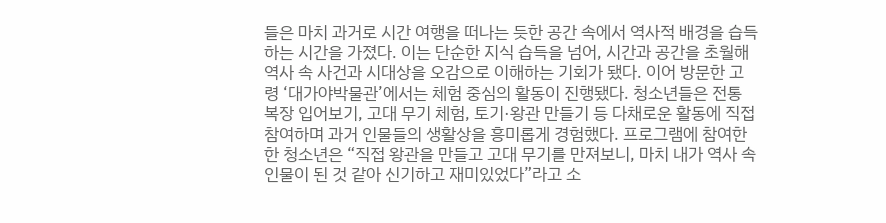들은 마치 과거로 시간 여행을 떠나는 듯한 공간 속에서 역사적 배경을 습득하는 시간을 가졌다. 이는 단순한 지식 습득을 넘어, 시간과 공간을 초월해 역사 속 사건과 시대상을 오감으로 이해하는 기회가 됐다. 이어 방문한 고령 ‘대가야박물관’에서는 체험 중심의 활동이 진행됐다. 청소년들은 전통 복장 입어보기, 고대 무기 체험, 토기·왕관 만들기 등 다채로운 활동에 직접 참여하며 과거 인물들의 생활상을 흥미롭게 경험했다. 프로그램에 참여한 한 청소년은 “직접 왕관을 만들고 고대 무기를 만져보니, 마치 내가 역사 속 인물이 된 것 같아 신기하고 재미있었다”라고 소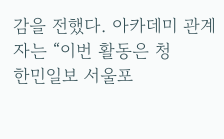감을 전했다. 아카데미 관계자는 “이번 활동은 청
한민일보 서울포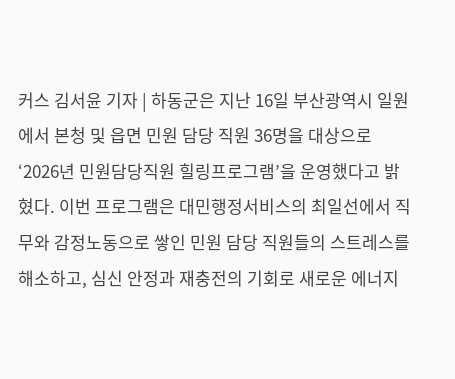커스 김서윤 기자 | 하동군은 지난 16일 부산광역시 일원에서 본청 및 읍면 민원 담당 직원 36명을 대상으로 ‘2026년 민원담당직원 힐링프로그램’을 운영했다고 밝혔다. 이번 프로그램은 대민행정서비스의 최일선에서 직무와 감정노동으로 쌓인 민원 담당 직원들의 스트레스를 해소하고, 심신 안정과 재충전의 기회로 새로운 에너지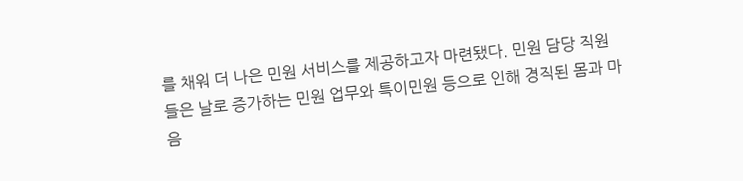를 채워 더 나은 민원 서비스를 제공하고자 마련됐다. 민원 담당 직원들은 날로 증가하는 민원 업무와 특이민원 등으로 인해 경직된 몸과 마음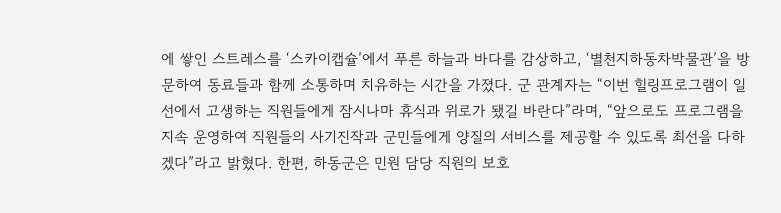에 쌓인 스트레스를 ‘스카이캡슐’에서 푸른 하늘과 바다를 감상하고, ‘별천지하동차박물관’을 방문하여 동료들과 함께 소통하며 치유하는 시간을 가졌다. 군 관계자는 “이번 힐링프로그램이 일선에서 고생하는 직원들에게 잠시나마 휴식과 위로가 됐길 바란다”라며, “앞으로도 프로그램을 지속 운영하여 직원들의 사기진작과 군민들에게 양질의 서비스를 제공할 수 있도록 최선을 다하겠다”라고 밝혔다. 한편, 하동군은 민원 담당 직원의 보호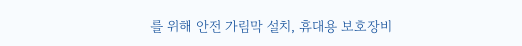를 위해 안전 가림막 설치, 휴대용 보호장비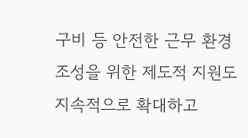구비 등 안전한 근무 환경 조성을 위한 제도적 지원도 지속적으로 확대하고